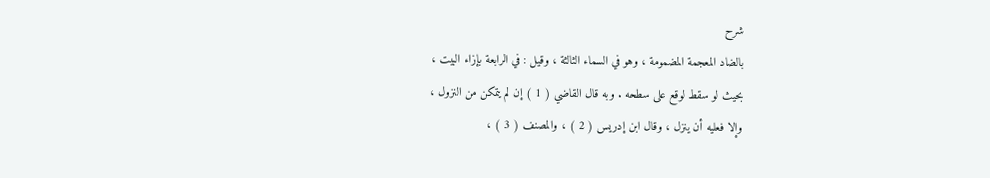شرح
بالضاد المعجمة المضمومة ، وهو في السماء الثالثة ، وقيل : في الرابعة بإزاء البيت ،
بحيث لو سقط لوقع على سطحه . وبه قال القاضي ( 1 ) إن لم يتمكن من النزول ،
وإلا فعليه أن ينزل ، وقال ابن إدريس ( 2 ) ، والمصنف ( 3 ) ،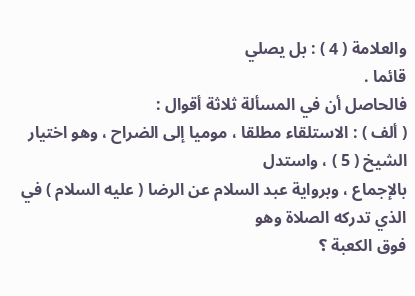والعلامة ( 4 ) : بل يصلي
قائما .
فالحاصل أن في المسألة ثلاثة أقوال :
( ألف ) : الاستلقاء مطلقا ، موميا إلى الضراح ، وهو اختيار الشيخ ( 5 ) ، واستدل
بالإجماع ، وبرواية عبد السلام عن الرضا ( عليه السلام ) في الذي تدركه الصلاة وهو
فوق الكعبة ؟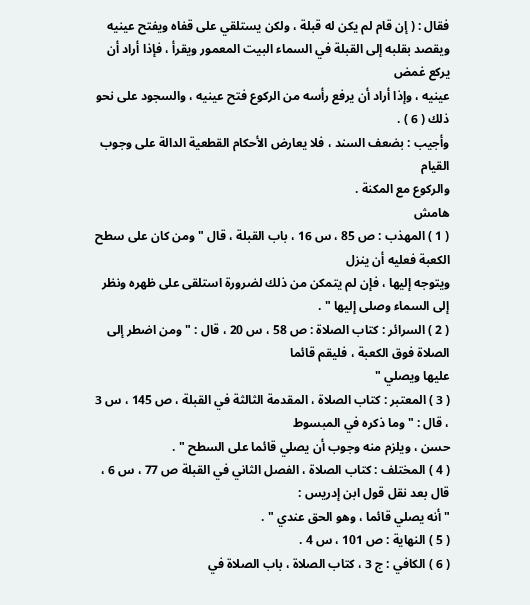فقال : ( إن قام لم يكن له قبلة ، ولكن يستلقي على قفاه ويفتح عينيه
ويقصد بقلبه إلى القبلة في السماء البيت المعمور ويقرأ ، فإذا أراد أن يركع غمض
عينيه ، وإذا أراد أن يرفع رأسه من الركوع فتح عينيه ، والسجود على نحو ذلك ( 6 ) .
وأجيب : بضعف السند ، فلا يعارض الأحكام القطعية الدالة على وجوب القيام
والركوع مع المكنة .
هامش
( 1 ) المهذب : ص 85 ، س 16 ، باب القبلة ، قال " ومن كان على سطح الكعبة فعليه أن ينزل
ويتوجه إليها ، فإن لم يتمكن من ذلك لضرورة استلقى على ظهره ونظر إلى السماء وصلى إليها " .
( 2 ) السرائر : كتاب الصلاة : ص 58 ، س 20 ، قال : " ومن اضطر إلى الصلاة فوق الكعبة ، فليقم قائما
عليها ويصلي "
( 3 ) المعتبر : كتاب الصلاة ، المقدمة الثالثة في القبلة ، ص 145 ، س 3 ، قال : " وما ذكره في المبسوط
حسن ، ويلزم منه وجوب أن يصلي قائما على السطح " .
( 4 ) المختلف : كتاب الصلاة ، الفصل الثاني في القبلة ص 77 ، س 6 ، قال بعد نقل قول ابن إدريس :
" أنه يصلي قائما ، وهو الحق عندي " .
( 5 ) النهاية : ص 101 ، س 4 .
( 6 ) الكافي : ج 3 ، كتاب الصلاة ، باب الصلاة في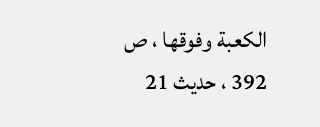الكعبة وفوقها ، ص 392 ، حديث 21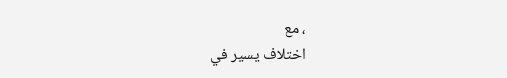، مع
اختلاف يسير في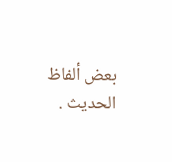بعض ألفاظ الحديث .